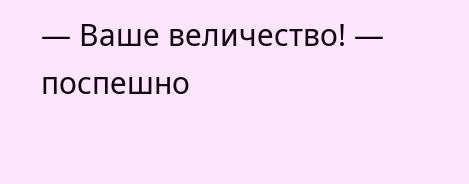— Ваше величество! — поспешно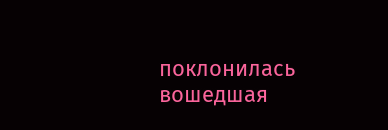поклонилась вошедшая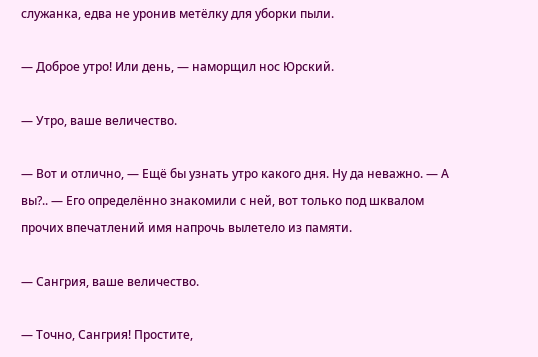служанка, едва не уронив метёлку для уборки пыли.

— Доброе утро! Или день, — наморщил нос Юрский.

— Утро, ваше величество.

— Вот и отлично, — Ещё бы узнать утро какого дня. Ну да неважно. — А вы?.. — Его определённо знакомили с ней, вот только под шквалом прочих впечатлений имя напрочь вылетело из памяти.

— Сангрия, ваше величество.

— Точно, Сангрия! Простите,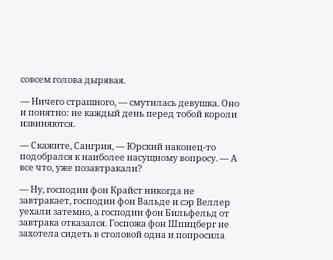совсем голова дырявая.

— Ничего страшного, — смутилась девушка. Оно и понятно: не каждый день перед тобой короли извиняются.

— Скажите, Сангрия, — Юрский наконец-то подобрался к наиболее насущному вопросу. — А все что, уже позавтракали?

— Ну, господин фон Крайст никогда не завтракает, господин фон Вальде и сэр Веллер уехали затемно, а господин фон Бильфельд от завтрака отказался. Госпожа фон Шпицберг не захотела сидеть в столовой одна и попросила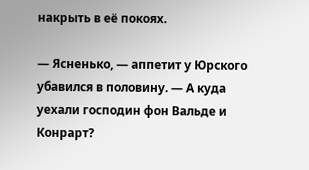накрыть в её покоях.

— Ясненько, — аппетит у Юрского убавился в половину. — А куда уехали господин фон Вальде и Конрарт?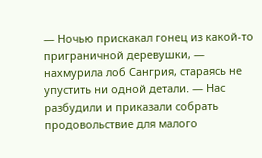— Ночью прискакал гонец из какой-то приграничной деревушки, — нахмурила лоб Сангрия, стараясь не упустить ни одной детали. — Нас разбудили и приказали собрать продовольствие для малого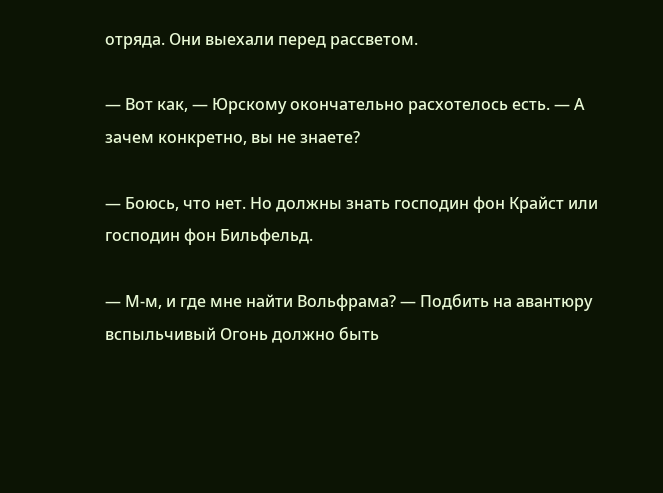отряда. Они выехали перед рассветом.

— Вот как, — Юрскому окончательно расхотелось есть. — А зачем конкретно, вы не знаете?

— Боюсь, что нет. Но должны знать господин фон Крайст или господин фон Бильфельд.

— М-м, и где мне найти Вольфрама? — Подбить на авантюру вспыльчивый Огонь должно быть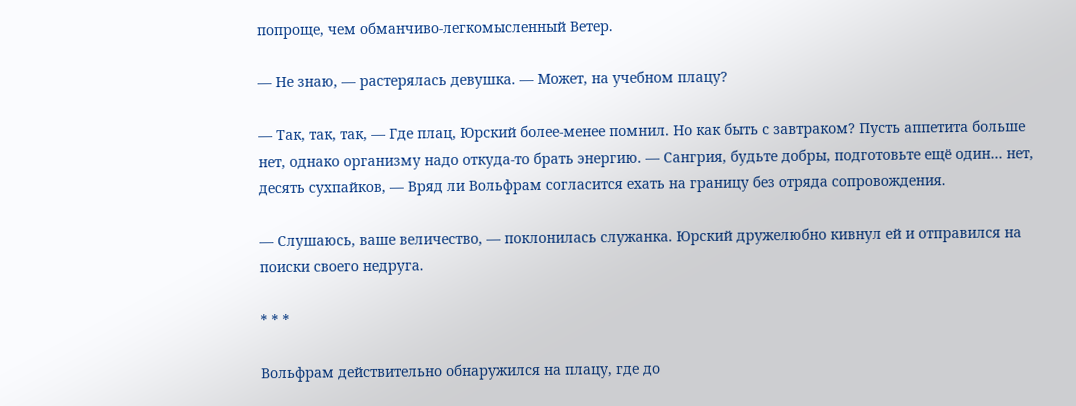попроще, чем обманчиво-легкомысленный Ветер.

— Не знаю, — растерялась девушка. — Может, на учебном плацу?

— Так, так, так, — Где плац, Юрский более-менее помнил. Но как быть с завтраком? Пусть аппетита больше нет, однако организму надо откуда-то брать энергию. — Сангрия, будьте добры, подготовьте ещё один… нет, десять сухпайков, — Вряд ли Вольфрам согласится ехать на границу без отряда сопровождения.

— Слушаюсь, ваше величество, — поклонилась служанка. Юрский дружелюбно кивнул ей и отправился на поиски своего недруга.

* * *

Вольфрам действительно обнаружился на плацу, где до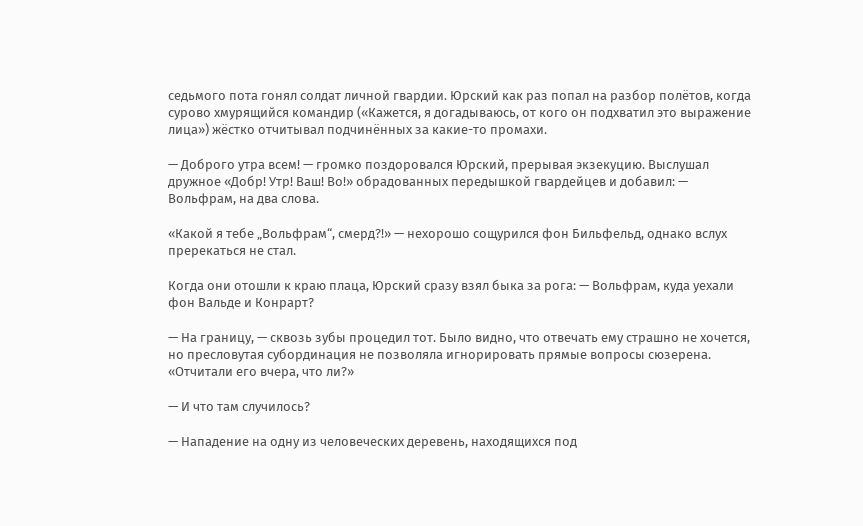седьмого пота гонял солдат личной гвардии. Юрский как раз попал на разбор полётов, когда сурово хмурящийся командир («Кажется, я догадываюсь, от кого он подхватил это выражение лица») жёстко отчитывал подчинённых за какие-то промахи.

— Доброго утра всем! — громко поздоровался Юрский, прерывая экзекуцию. Выслушал дружное «Добр! Утр! Ваш! Во!» обрадованных передышкой гвардейцев и добавил: — Вольфрам, на два слова.

«Какой я тебе „Вольфрам“, смерд?!» — нехорошо сощурился фон Бильфельд, однако вслух пререкаться не стал.

Когда они отошли к краю плаца, Юрский сразу взял быка за рога: — Вольфрам, куда уехали фон Вальде и Конрарт?

— На границу, — сквозь зубы процедил тот. Было видно, что отвечать ему страшно не хочется, но пресловутая субординация не позволяла игнорировать прямые вопросы сюзерена. «Отчитали его вчера, что ли?»

— И что там случилось?

— Нападение на одну из человеческих деревень, находящихся под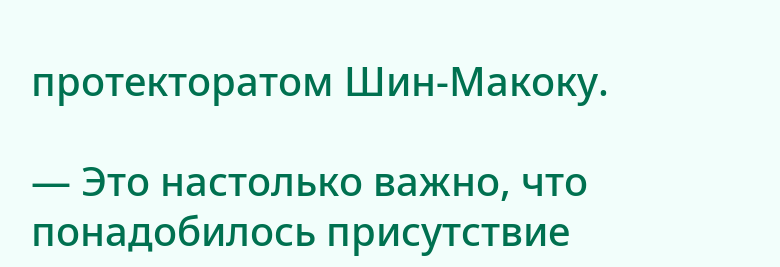протекторатом Шин-Макоку.

— Это настолько важно, что понадобилось присутствие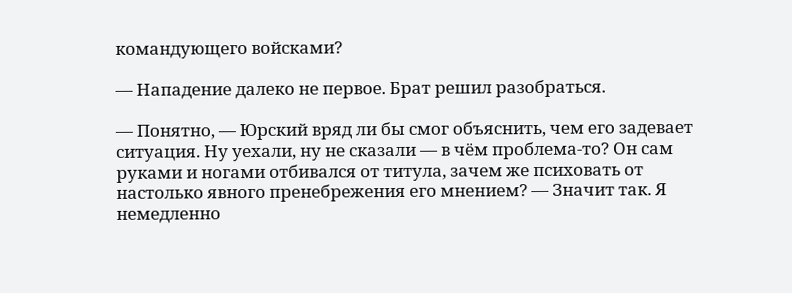командующего войсками?

— Нападение далеко не первое. Брат решил разобраться.

— Понятно, — Юрский вряд ли бы смог объяснить, чем его задевает ситуация. Ну уехали, ну не сказали — в чём проблема-то? Он сам руками и ногами отбивался от титула, зачем же психовать от настолько явного пренебрежения его мнением? — Значит так. Я немедленно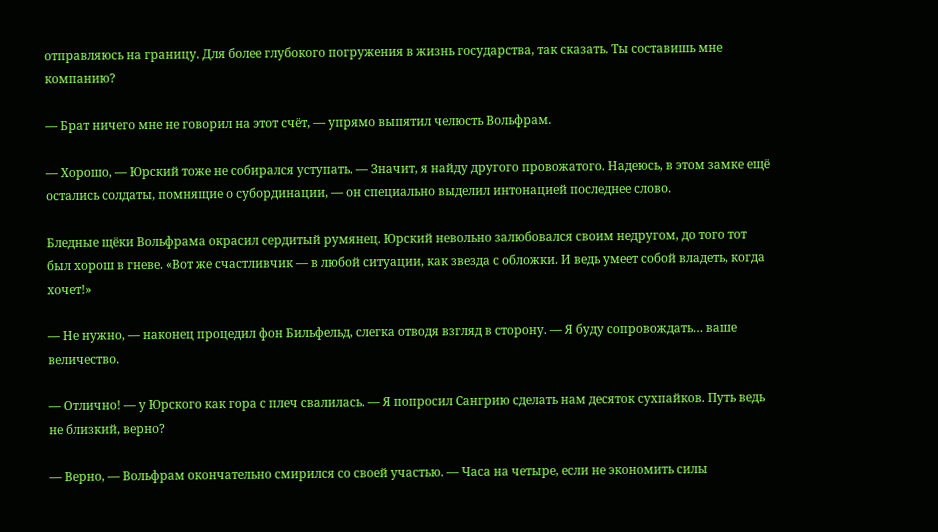отправляюсь на границу. Для более глубокого погружения в жизнь государства, так сказать. Ты составишь мне компанию?

— Брат ничего мне не говорил на этот счёт, — упрямо выпятил челюсть Вольфрам.

— Хорошо, — Юрский тоже не собирался уступать. — Значит, я найду другого провожатого. Надеюсь, в этом замке ещё остались солдаты, помнящие о субординации, — он специально выделил интонацией последнее слово.

Бледные щёки Вольфрама окрасил сердитый румянец. Юрский невольно залюбовался своим недругом, до того тот был хорош в гневе. «Вот же счастливчик — в любой ситуации, как звезда с обложки. И ведь умеет собой владеть, когда хочет!»

— Не нужно, — наконец процедил фон Бильфельд, слегка отводя взгляд в сторону. — Я буду сопровождать… ваше величество.

— Отлично! — у Юрского как гора с плеч свалилась. — Я попросил Сангрию сделать нам десяток сухпайков. Путь ведь не близкий, верно?

— Верно, — Вольфрам окончательно смирился со своей участью. — Часа на четыре, если не экономить силы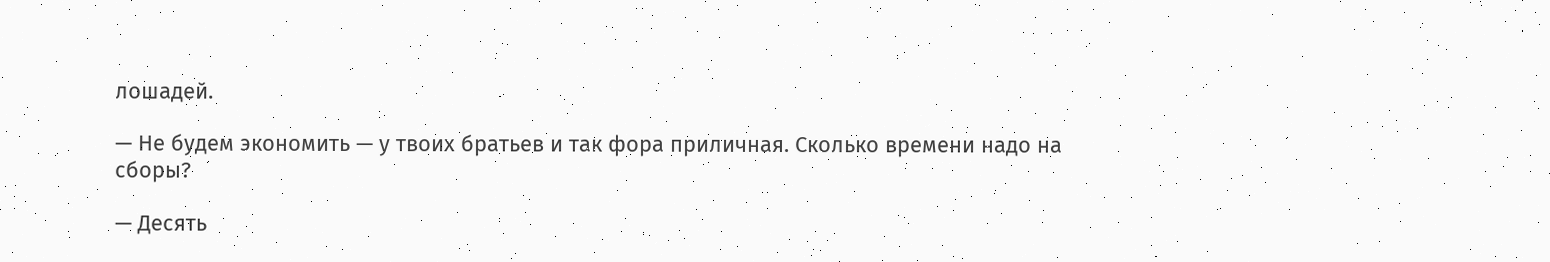лошадей.

— Не будем экономить — у твоих братьев и так фора приличная. Сколько времени надо на сборы?

— Десять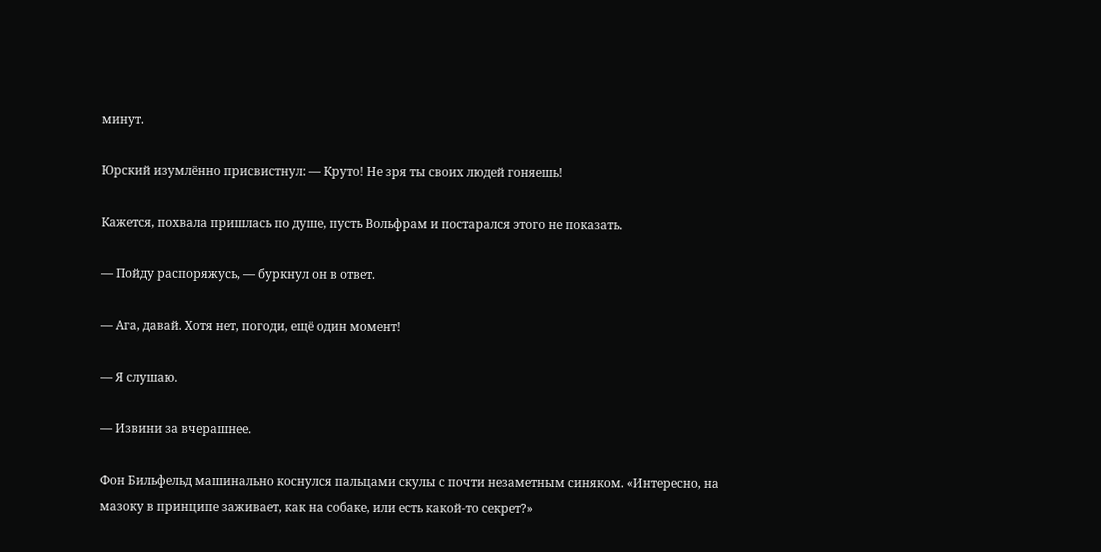минут.

Юрский изумлённо присвистнул: — Круто! Не зря ты своих людей гоняешь!

Кажется, похвала пришлась по душе, пусть Вольфрам и постарался этого не показать.

— Пойду распоряжусь, — буркнул он в ответ.

— Ага, давай. Хотя нет, погоди, ещё один момент!

— Я слушаю.

— Извини за вчерашнее.

Фон Бильфельд машинально коснулся пальцами скулы с почти незаметным синяком. «Интересно, на мазоку в принципе заживает, как на собаке, или есть какой-то секрет?»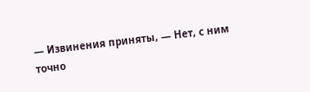— Извинения приняты, — Нет, с ним точно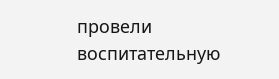провели воспитательную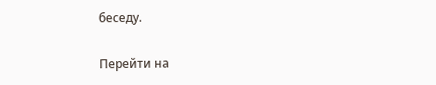беседу.

Перейти на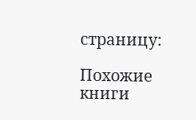страницу:

Похожие книги